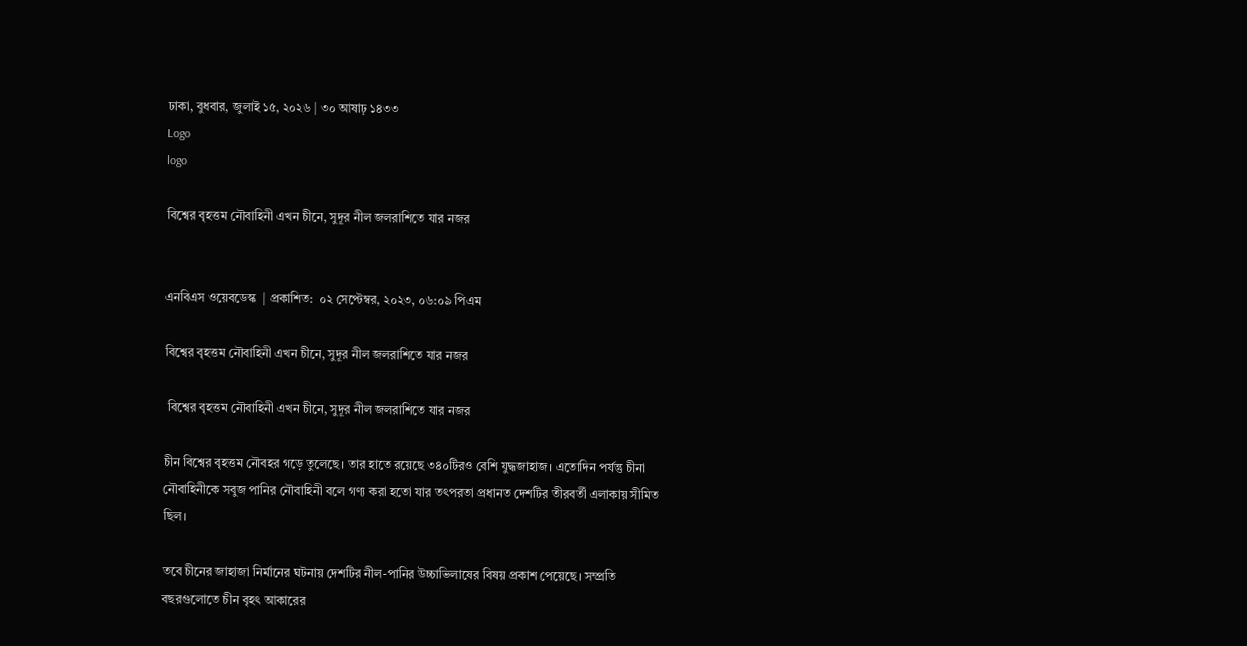ঢাকা, বুধবার, জুলাই ১৫, ২০২৬ | ৩০ আষাঢ় ১৪৩৩
Logo
logo

বিশ্বের বৃহত্তম নৌবাহিনী এখন চীনে, সুদূর নীল জলরাশিতে যার নজর


এনবিএস ওয়েবডেস্ক  | প্রকাশিত:  ০২ সেপ্টেম্বর, ২০২৩, ০৬:০৯ পিএম

বিশ্বের বৃহত্তম নৌবাহিনী এখন চীনে, সুদূর নীল জলরাশিতে যার নজর

 বিশ্বের বৃহত্তম নৌবাহিনী এখন চীনে, সুদূর নীল জলরাশিতে যার নজর

চীন বিশ্বের বৃহত্তম নৌবহর গড়ে তুলেছে। তার হাতে রয়েছে ৩৪০টিরও বেশি যুদ্ধজাহাজ। এতোদিন পর্যন্তু চীনা নৌবাহিনীকে সবুজ পানির নৌবাহিনী বলে গণ্য করা হতো যার তৎপরতা প্রধানত দেশটির তীরবর্তী এলাকায় সীমিত ছিল।

তবে চীনের জাহাজা নির্মানের ঘটনায় দেশটির নীল-পানির উচ্চাভিলাষের বিষয় প্রকাশ পেয়েছে। সম্প্রতি বছরগুলোতে চীন বৃহৎ আকারের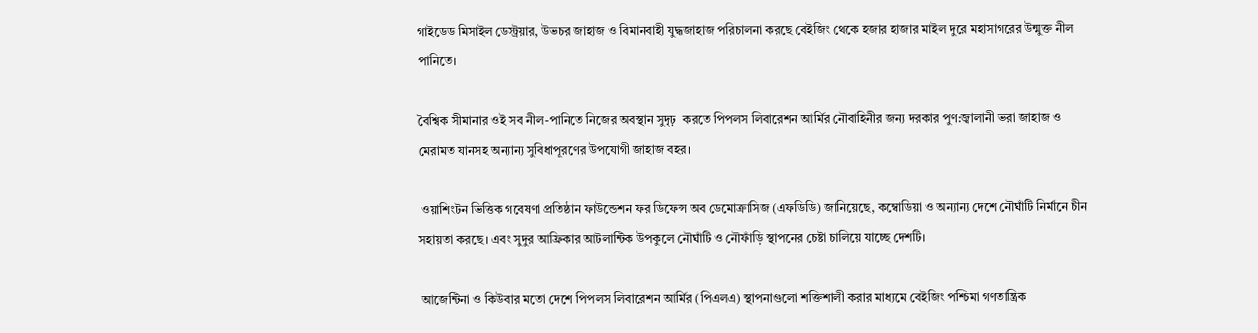গাইডেড মিসাইল ডেস্ট্রয়ার, উভচর জাহাজ ও বিমানবাহী যুদ্ধজাহাজ পরিচালনা করছে বেইজিং থেকে হজার হাজার মাইল দুরে মহাসাগরের উন্মুক্ত নীল পানিতে।

বৈশ্বিক সীমানার ওই সব নীল-পানিতে নিজের অবস্থান সুদৃঢ়  করতে পিপলস লিবারেশন আর্মির নৌবাহিনীর জন্য দরকার পুণ:জ্বালানী ভরা জাহাজ ও মেরামত যানসহ অন্যান্য সুবিধাপূরণের উপযোগী জাহাজ বহর।

 ওয়াশিংটন ভিত্তিক গবেষণা প্রতিষ্ঠান ফাউন্ডেশন ফর ডিফেন্স অব ডেমোক্রাসিজ (এফডিডি) জানিয়েছে, কম্বোডিয়া ও অন্যান্য দেশে নৌঘাঁটি নির্মানে চীন সহায়তা করছে। এবং সুদুর আফ্রিকার আটলান্টিক উপকুলে নৌঘাঁটি ও নৌফাঁড়ি স্থাপনের চেষ্টা চালিয়ে যাচ্ছে দেশটি।

 আজেন্টিনা ও কিউবার মতো দেশে পিপলস লিবারেশন আর্মির (পিএলএ) স্থাপনাগুলো শক্তিশালী করার মাধ্যমে বেইজিং পশ্চিমা গণতান্ত্রিক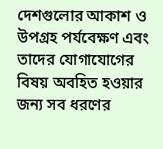দেশগুলোর আকাশ ও উপগ্রহ পর্যবেক্ষণ এবং তাদের যোগাযোগের বিষয় অবহিত হওয়ার জন্য সব ধরণের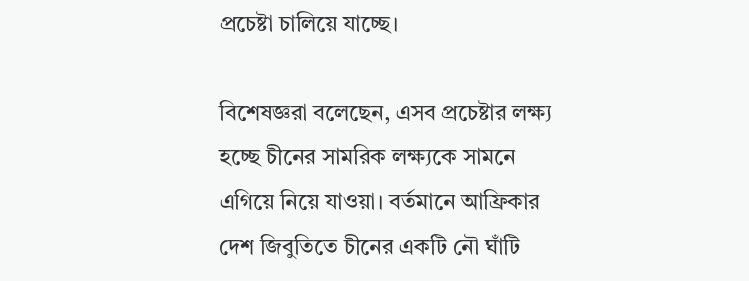প্রচেষ্টা চালিয়ে যাচ্ছে।

বিশেষজ্ঞরা বলেছেন, এসব প্রচেষ্টার লক্ষ্য হচ্ছে চীনের সামরিক লক্ষ্যকে সামনে এগিয়ে নিয়ে যাওয়া। বর্তমানে আফ্রিকার দেশ জিবুতিতে চীনের একটি নৌ ঘাঁটি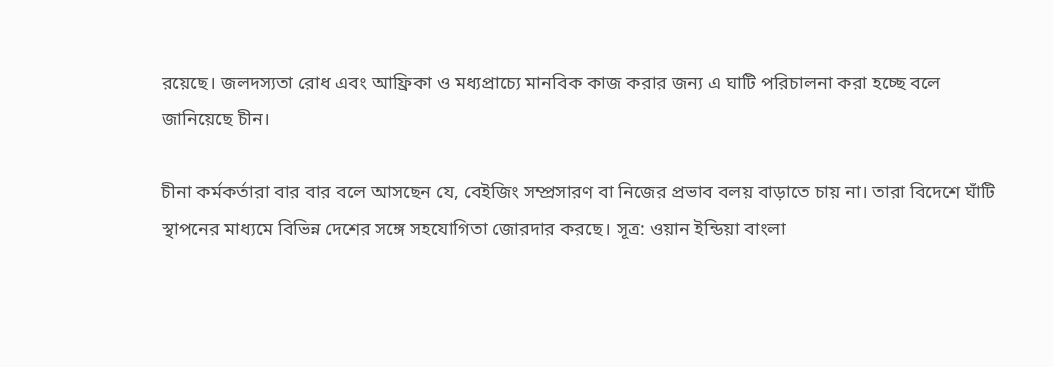রয়েছে। জলদস্যতা রোধ এবং আফ্রিকা ও মধ্যপ্রাচ্যে মানবিক কাজ করার জন্য এ ঘাটি পরিচালনা করা হচ্ছে বলে জানিয়েছে চীন।

চীনা কর্মকর্তারা বার বার বলে আসছেন যে, বেইজিং সম্প্রসারণ বা নিজের প্রভাব বলয় বাড়াতে চায় না। তারা বিদেশে ঘাঁটি স্থাপনের মাধ্যমে বিভিন্ন দেশের সঙ্গে সহযোগিতা জোরদার করছে। সূত্র: ওয়ান ইন্ডিয়া বাংলা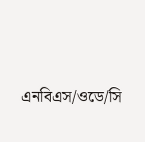এনবিএস/ওডে/সি